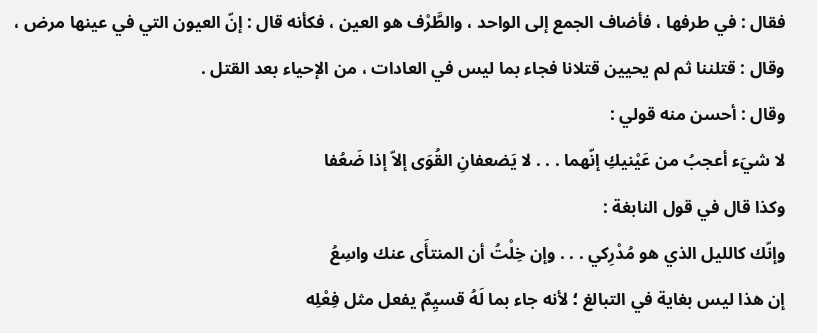فقال : في طرفها ، فأضاف الجمع إلى الواحد ، والطَّرْف هو العين ، فكأنه قال : إنّ العيون التي في عينها مرض ، وقال : قتلننا ثم لم يحيين قتلانا فجاء بما ليس في العادات ، من الإحياء بعد القتل .
وقال : أحسن منه قولي :
لا شيَء أعجبُ من عَيْنيكِ إنّهما . . . لا يَضعفانِ القُوَى إلاّ إذا ضَعُفا
وكذا قال في قول النابغة :
وإنّك كالليل الذي هو مُدْرِكي . . . وإن خِلْتُ أن المنتأَى عنك واسِعُ
إن هذا ليس بغاية في التبالغ ؛ لأنه جاء بما لَهُ قسيِمٌ يفعل مثل فِعْلِه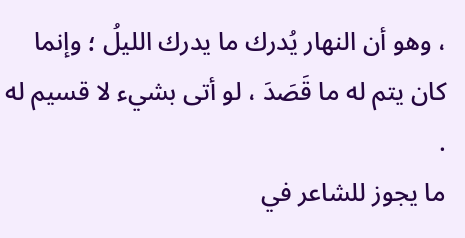، وهو أن النهار يُدرك ما يدرك الليلُ ؛ وإنما كان يتم له ما قَصَدَ ، لو أتى بشيء لا قسيم له .
ما يجوز للشاعر في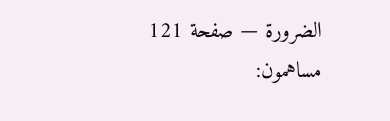الضرورة — صفحة 121
مساهمون: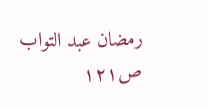رمضان عبد التواب
ص١٢١